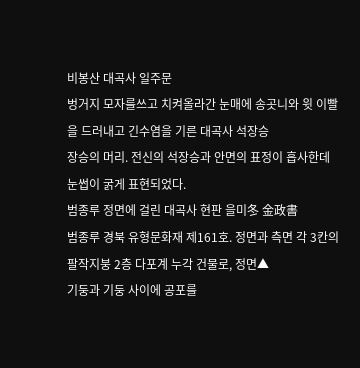비봉산 대곡사 일주문
벙거지 모자를쓰고 치켜올라간 눈매에 송곳니와 윗 이빨을 드러내고 긴수염을 기른 대곡사 석장승
장승의 머리. 전신의 석장승과 안면의 표정이 흡사한데 눈썹이 굵게 표현되었다.
범종루 정면에 걸린 대곡사 현판 을미冬 金政書
범종루 경북 유형문화재 제161호. 정면과 측면 각 3칸의 팔작지붕 2층 다포계 누각 건물로, 정면▲
기둥과 기둥 사이에 공포를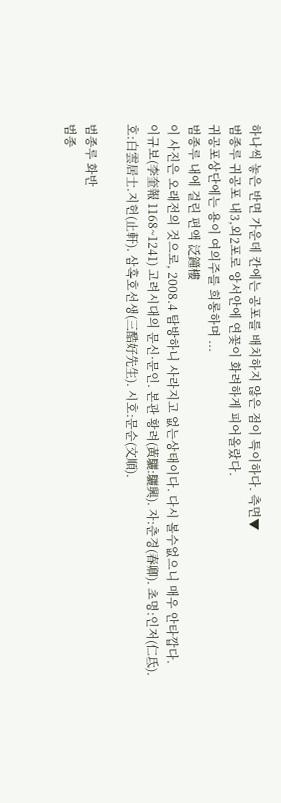하나씩 놓은 반면 가운데 칸에는 공포를 배치하지 않은 점이 특이하다. 측면▼
범종루 귀공포 내3,외2포로 앙서안에 연꽃이 화려하게 피어올랐다.
귀공포상단에는 용이 여의주를 희롱하며 ...
범종루 내에 걸린 편액 泛鐘樓
이 사진은 오래전의 것으로, 2008.4 탐방하니 사라지고 없는상태이다. 다시 볼수없으니 매우 안타깝다.
이규보(李奎報 1168~1241) 고려시대의 문신·문인. 본관 황려(黃驪:驪興). 자:춘경(春卿). 초명:인저(仁氐).
호:白雲居士.지헌(止軒). 삼혹호선생(三酷好先生). 시호:문순(文順).

범종루 화반
범종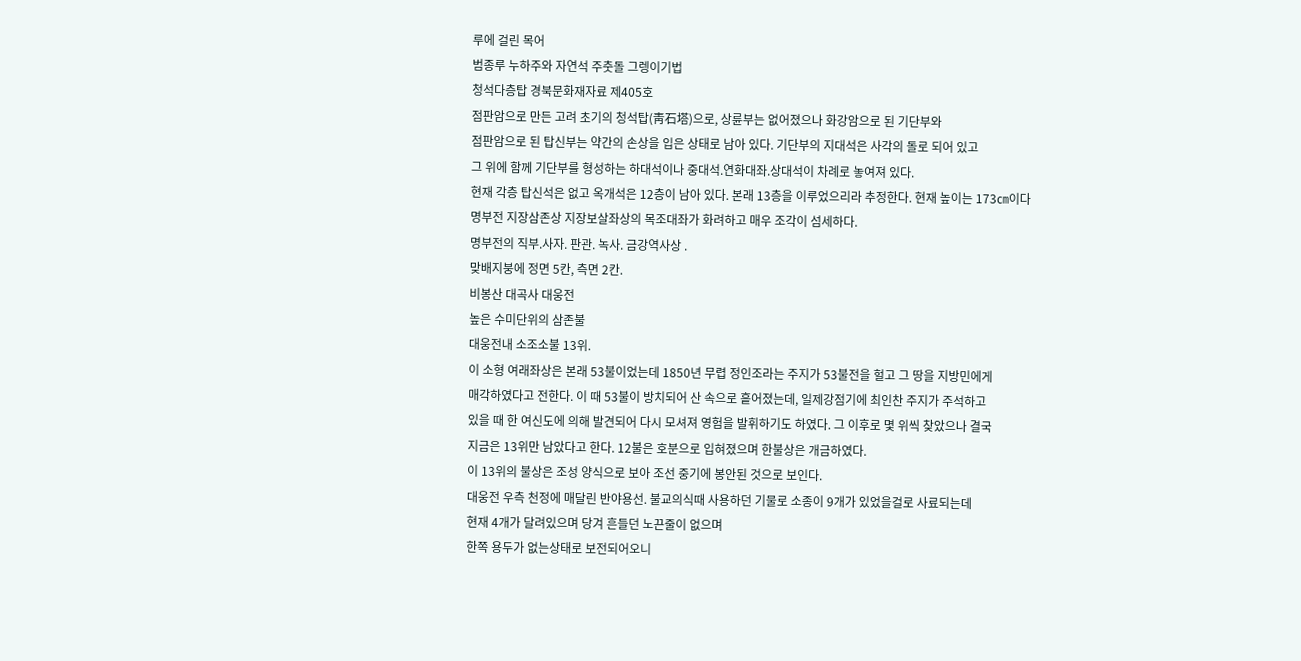루에 걸린 목어
범종루 누하주와 자연석 주춧돌 그렝이기법
청석다층탑 경북문화재자료 제405호
점판암으로 만든 고려 초기의 청석탑(靑石塔)으로, 상륜부는 없어졌으나 화강암으로 된 기단부와
점판암으로 된 탑신부는 약간의 손상을 입은 상태로 남아 있다. 기단부의 지대석은 사각의 돌로 되어 있고
그 위에 함께 기단부를 형성하는 하대석이나 중대석.연화대좌.상대석이 차례로 놓여져 있다.
현재 각층 탑신석은 없고 옥개석은 12층이 남아 있다. 본래 13층을 이루었으리라 추정한다. 현재 높이는 173㎝이다
명부전 지장삼존상 지장보살좌상의 목조대좌가 화려하고 매우 조각이 섬세하다.
명부전의 직부.사자. 판관. 녹사. 금강역사상 .
맞배지붕에 정면 5칸, 측면 2칸.
비봉산 대곡사 대웅전
높은 수미단위의 삼존불
대웅전내 소조소불 13위.
이 소형 여래좌상은 본래 53불이었는데 1850년 무렵 정인조라는 주지가 53불전을 헐고 그 땅을 지방민에게
매각하였다고 전한다. 이 때 53불이 방치되어 산 속으로 흩어졌는데, 일제강점기에 최인찬 주지가 주석하고
있을 때 한 여신도에 의해 발견되어 다시 모셔져 영험을 발휘하기도 하였다. 그 이후로 몇 위씩 찾았으나 결국
지금은 13위만 남았다고 한다. 12불은 호분으로 입혀졌으며 한불상은 개금하였다.
이 13위의 불상은 조성 양식으로 보아 조선 중기에 봉안된 것으로 보인다.
대웅전 우측 천정에 매달린 반야용선. 불교의식때 사용하던 기물로 소종이 9개가 있었을걸로 사료되는데
현재 4개가 달려있으며 당겨 흔들던 노끈줄이 없으며
한쪽 용두가 없는상태로 보전되어오니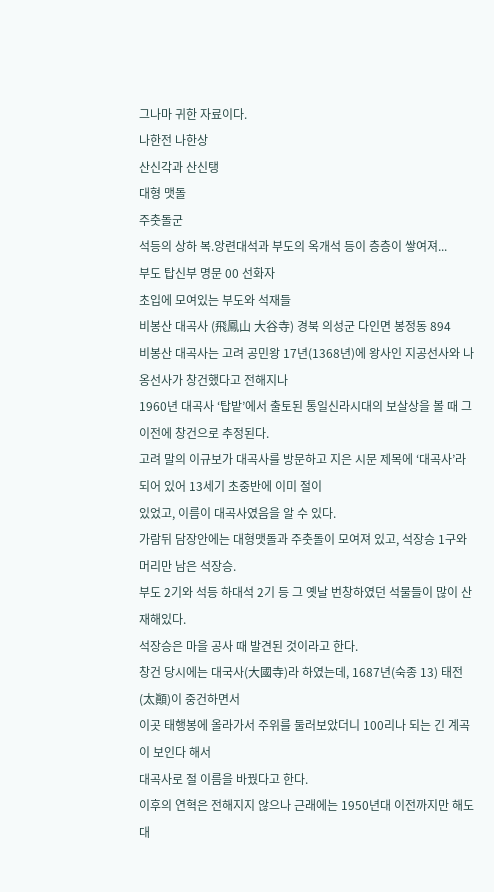그나마 귀한 자료이다.
나한전 나한상
산신각과 산신탱
대형 맷돌
주춧돌군
석등의 상하 복.앙련대석과 부도의 옥개석 등이 층층이 쌓여져...
부도 탑신부 명문 00 선화자
초입에 모여있는 부도와 석재들
비봉산 대곡사 (飛鳳山 大谷寺) 경북 의성군 다인면 봉정동 894
비봉산 대곡사는 고려 공민왕 17년(1368년)에 왕사인 지공선사와 나옹선사가 창건했다고 전해지나
1960년 대곡사 ‘탑밭’에서 출토된 통일신라시대의 보살상을 볼 때 그 이전에 창건으로 추정된다.
고려 말의 이규보가 대곡사를 방문하고 지은 시문 제목에 ‘대곡사’라 되어 있어 13세기 초중반에 이미 절이
있었고, 이름이 대곡사였음을 알 수 있다.
가람뒤 담장안에는 대형맷돌과 주춧돌이 모여져 있고, 석장승 1구와 머리만 남은 석장승.
부도 2기와 석등 하대석 2기 등 그 옛날 번창하였던 석물들이 많이 산재해있다.
석장승은 마을 공사 때 발견된 것이라고 한다.
창건 당시에는 대국사(大國寺)라 하였는데, 1687년(숙종 13) 태전(太顚)이 중건하면서
이곳 태행봉에 올라가서 주위를 둘러보았더니 100리나 되는 긴 계곡이 보인다 해서
대곡사로 절 이름을 바꿨다고 한다.
이후의 연혁은 전해지지 않으나 근래에는 1950년대 이전까지만 해도 대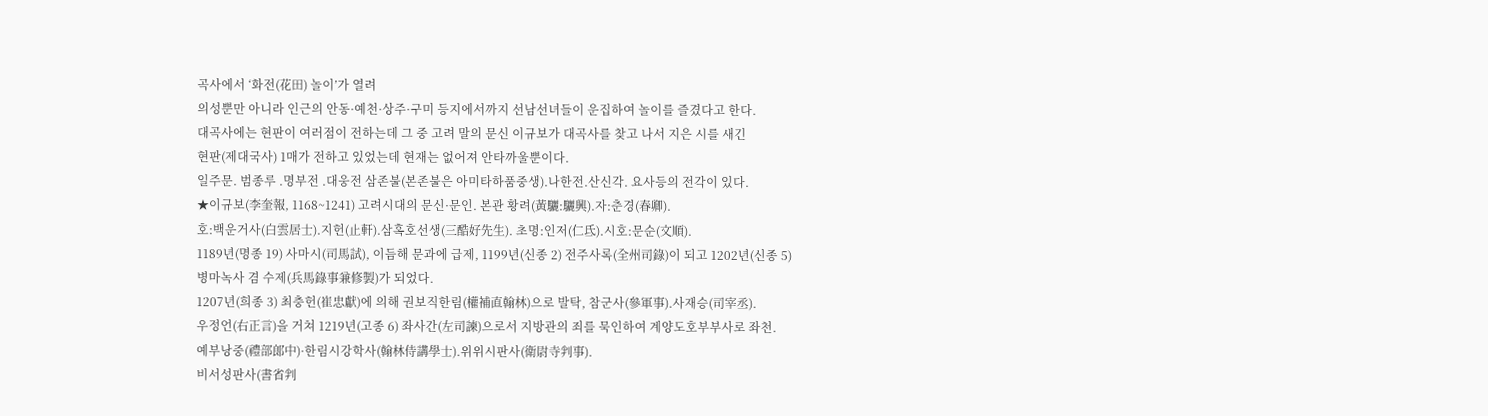곡사에서 ‘화전(花田) 놀이’가 열려
의성뿐만 아니라 인근의 안동·예천·상주·구미 등지에서까지 선남선녀들이 운집하여 놀이를 즐겼다고 한다.
대곡사에는 현판이 여러점이 전하는데 그 중 고려 말의 문신 이규보가 대곡사를 찾고 나서 지은 시를 새긴
현판(제대국사) 1매가 전하고 있었는데 현재는 없어져 안타까울뿐이다.
일주문. 범종루 .명부전 .대웅전 삼존불(본존불은 아미타하품중생).나한전.산신각. 요사등의 전각이 있다.
★이규보(李奎報, 1168~1241) 고려시대의 문신·문인. 본관 황려(黃驪:驪興).자:춘경(春卿).
호:백운거사(白雲居士).지헌(止軒).삼혹호선생(三酷好先生). 초명:인저(仁氐).시호:문순(文順).
1189년(명종 19) 사마시(司馬試), 이듬해 문과에 급제, 1199년(신종 2) 전주사록(全州司錄)이 되고 1202년(신종 5)
병마녹사 겸 수제(兵馬錄事兼修製)가 되었다.
1207년(희종 3) 최충헌(崔忠獻)에 의해 권보직한림(權補直翰林)으로 발탁, 참군사(參軍事).사재승(司宰丞).
우정언(右正言)을 거쳐 1219년(고종 6) 좌사간(左司諫)으로서 지방관의 죄를 묵인하여 계양도호부부사로 좌천.
예부낭중(禮部郞中)·한림시강학사(翰林侍講學士).위위시판사(衛尉寺判事).
비서성판사(書省判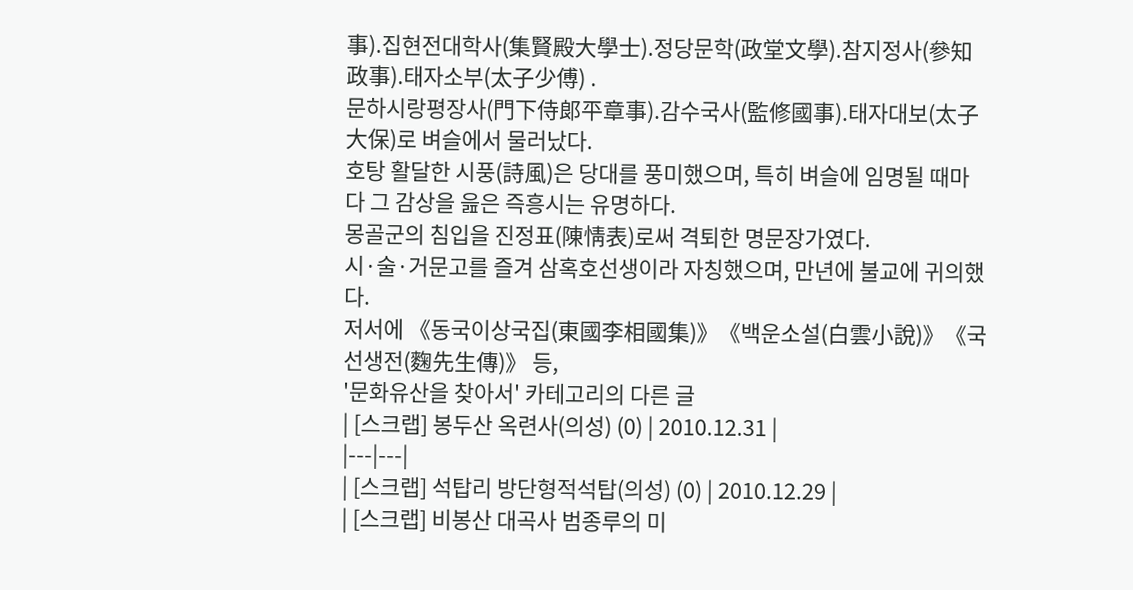事).집현전대학사(集賢殿大學士).정당문학(政堂文學).참지정사(參知政事).태자소부(太子少傅) .
문하시랑평장사(門下侍郞平章事).감수국사(監修國事).태자대보(太子大保)로 벼슬에서 물러났다.
호탕 활달한 시풍(詩風)은 당대를 풍미했으며, 특히 벼슬에 임명될 때마다 그 감상을 읊은 즉흥시는 유명하다.
몽골군의 침입을 진정표(陳情表)로써 격퇴한 명문장가였다.
시·술·거문고를 즐겨 삼혹호선생이라 자칭했으며, 만년에 불교에 귀의했다.
저서에 《동국이상국집(東國李相國集)》《백운소설(白雲小說)》《국선생전(麴先生傳)》 등,
'문화유산을 찾아서' 카테고리의 다른 글
| [스크랩] 봉두산 옥련사(의성) (0) | 2010.12.31 |
|---|---|
| [스크랩] 석탑리 방단형적석탑(의성) (0) | 2010.12.29 |
| [스크랩] 비봉산 대곡사 범종루의 미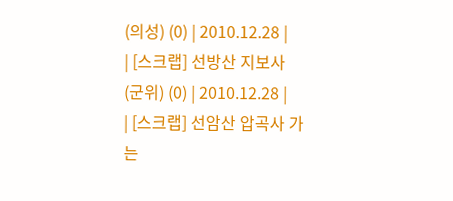(의성) (0) | 2010.12.28 |
| [스크랩] 선방산 지보사 (군위) (0) | 2010.12.28 |
| [스크랩] 선암산 압곡사 가는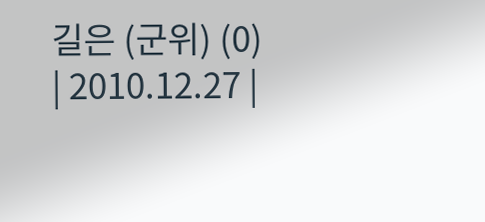길은 (군위) (0) | 2010.12.27 |